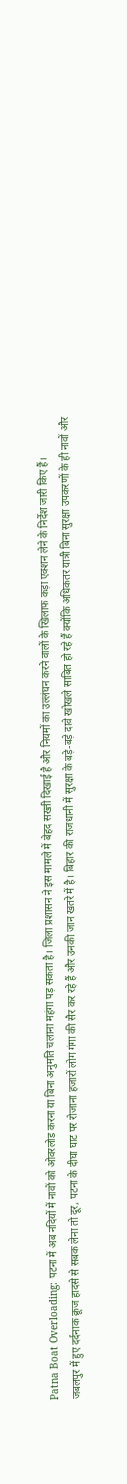Patna Boat Overloading: पटना में अब नदियों में नावों को ओवरलोड करना या बिना अनुमति चलाना महंगा पड़ सकता है। जिला प्रशासन ने इस मामले में बेहद सख्ती दिखाई है और नियमों का उल्लंघन करने वालों के खिलाफ कड़ा एक्शन लेने के निर्देश जारी किए हैं।
जबलपुर में हुए दर्दनाक क्रूज हादसे से सबक लेना तो दूर, पटना के दीघा घाट पर रोजाना हजारों लोग गंगा की सैर कर रहे हैं और उनकी जान खतरे में है। बिहार की राजधानी में सुरक्षा के बड़े-बड़े दावे खोखले साबित हो रहे हैं क्योंकि अधिकतर यात्री बिना सुरक्षा उपकरणों के ही नावों और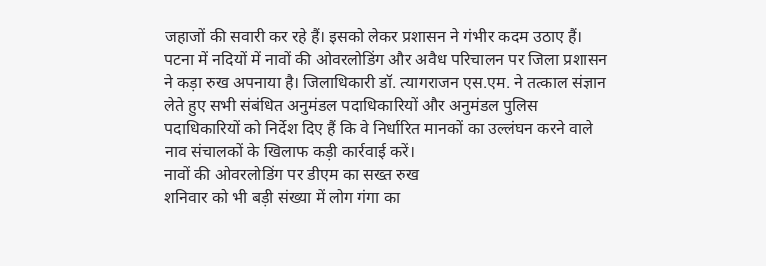जहाजों की सवारी कर रहे हैं। इसको लेकर प्रशासन ने गंभीर कदम उठाए हैं।
पटना में नदियों में नावों की ओवरलोडिंग और अवैध परिचालन पर जिला प्रशासन ने कड़ा रुख अपनाया है। जिलाधिकारी डॉ. त्यागराजन एस.एम. ने तत्काल संज्ञान लेते हुए सभी संबंधित अनुमंडल पदाधिकारियों और अनुमंडल पुलिस पदाधिकारियों को निर्देश दिए हैं कि वे निर्धारित मानकों का उल्लंघन करने वाले नाव संचालकों के खिलाफ कड़ी कार्रवाई करें।
नावों की ओवरलोडिंग पर डीएम का सख्त रुख
शनिवार को भी बड़ी संख्या में लोग गंगा का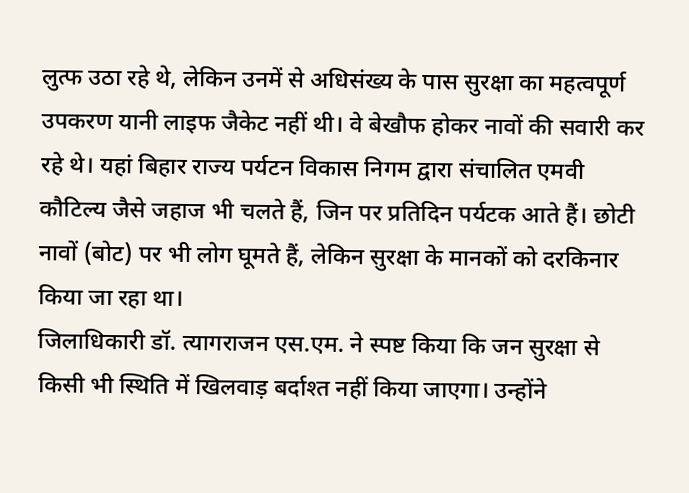लुत्फ उठा रहे थे, लेकिन उनमें से अधिसंख्य के पास सुरक्षा का महत्वपूर्ण उपकरण यानी लाइफ जैकेट नहीं थी। वे बेखौफ होकर नावों की सवारी कर रहे थे। यहां बिहार राज्य पर्यटन विकास निगम द्वारा संचालित एमवी कौटिल्य जैसे जहाज भी चलते हैं, जिन पर प्रतिदिन पर्यटक आते हैं। छोटी नावों (बोट) पर भी लोग घूमते हैं, लेकिन सुरक्षा के मानकों को दरकिनार किया जा रहा था।
जिलाधिकारी डॉ. त्यागराजन एस.एम. ने स्पष्ट किया कि जन सुरक्षा से किसी भी स्थिति में खिलवाड़ बर्दाश्त नहीं किया जाएगा। उन्होंने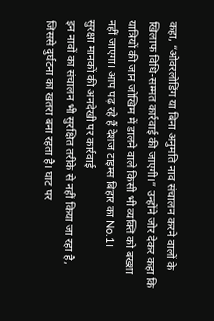कहा, “ओवरलोडिंग या बिना अनुमति नाव संचालन करने वालों के खिलाफ विधि-सम्मत कार्रवाई की जाएगी।” उन्होंने जोर देकर कहा कि यात्रियों की जान जोखिम में डालने वाले किसी भी व्यक्ति को बख्शा नहीं जाएगा। आप पढ़ रहे हैं देशज टाइम्स बिहार का No.1।
सुरक्षा मानकों की अनदेखी पर कार्रवाई
इन नावों का संचालन भी सुरक्षित तरीके से नहीं किया जा रहा है, जिससे दुर्घटना का खतरा बना रहता है। घाट पर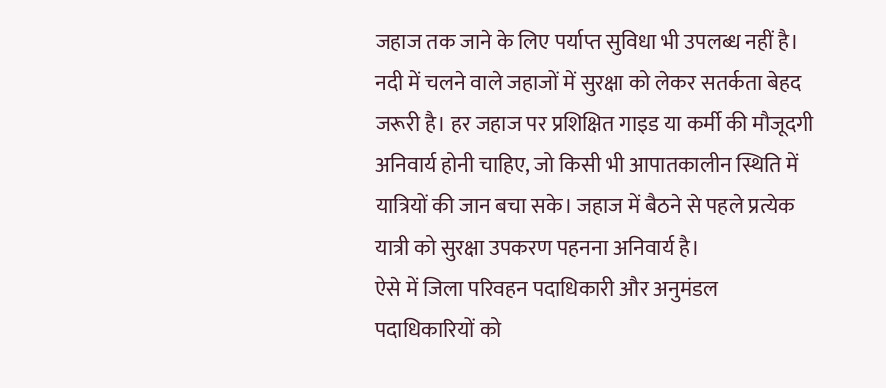जहाज तक जाने के लिए पर्याप्त सुविधा भी उपलब्ध नहीं है। नदी में चलने वाले जहाजों में सुरक्षा को लेकर सतर्कता बेहद जरूरी है। हर जहाज पर प्रशिक्षित गाइड या कर्मी की मौजूदगी अनिवार्य होनी चाहिए, जो किसी भी आपातकालीन स्थिति में यात्रियों की जान बचा सके। जहाज में बैठने से पहले प्रत्येक यात्री को सुरक्षा उपकरण पहनना अनिवार्य है।
ऐसे में जिला परिवहन पदाधिकारी और अनुमंडल पदाधिकारियों को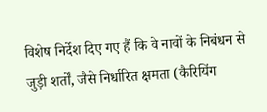विशेष निर्देश दिए गए हैं कि वे नावों के निबंधन से जुड़ी शर्तों, जैसे निर्धारित क्षमता (कैरियिंग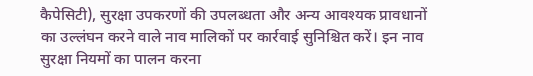कैपेसिटी), सुरक्षा उपकरणों की उपलब्धता और अन्य आवश्यक प्रावधानों का उल्लंघन करने वाले नाव मालिकों पर कार्रवाई सुनिश्चित करें। इन नाव सुरक्षा नियमों का पालन करना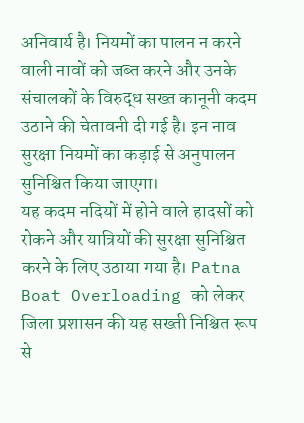अनिवार्य है। नियमों का पालन न करने वाली नावों को जब्त करने और उनके संचालकों के विरुद्ध सख्त कानूनी कदम उठाने की चेतावनी दी गई है। इन नाव सुरक्षा नियमों का कड़ाई से अनुपालन सुनिश्चित किया जाएगा।
यह कदम नदियों में होने वाले हादसों को रोकने और यात्रियों की सुरक्षा सुनिश्चित करने के लिए उठाया गया है। Patna Boat Overloading को लेकर जिला प्रशासन की यह सख्ती निश्चित रूप से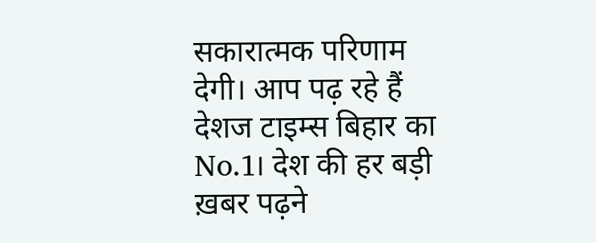सकारात्मक परिणाम देगी। आप पढ़ रहे हैं देशज टाइम्स बिहार का No.1। देश की हर बड़ी ख़बर पढ़ने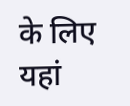के लिए यहां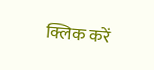क्लिक करें